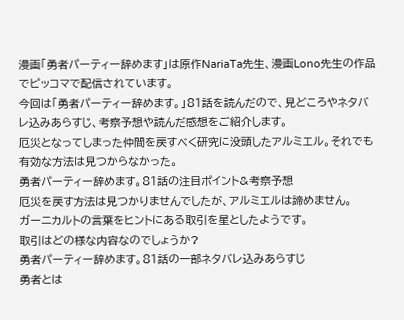漫画「勇者パーティー辞めます」は原作NariaTa先生、漫画Lono先生の作品でピッコマで配信されています。
今回は「勇者パーティー辞めます。」81話を読んだので、見どころやネタバレ込みあらすじ、考察予想や読んだ感想をご紹介します。
厄災となってしまった仲間を戻すべく研究に没頭したアルミエル。それでも有効な方法は見つからなかった。
勇者パーティー辞めます。81話の注目ポイント&考察予想
厄災を戻す方法は見つかりませんでしたが、アルミエルは諦めません。
ガーニカルトの言葉をヒントにある取引を星としたようです。
取引はどの様な内容なのでしょうか?
勇者パーティー辞めます。81話の一部ネタバレ込みあらすじ
勇者とは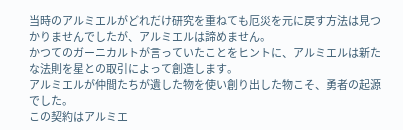当時のアルミエルがどれだけ研究を重ねても厄災を元に戻す方法は見つかりませんでしたが、アルミエルは諦めません。
かつてのガーニカルトが言っていたことをヒントに、アルミエルは新たな法則を星との取引によって創造します。
アルミエルが仲間たちが遺した物を使い創り出した物こそ、勇者の起源でした。
この契約はアルミエ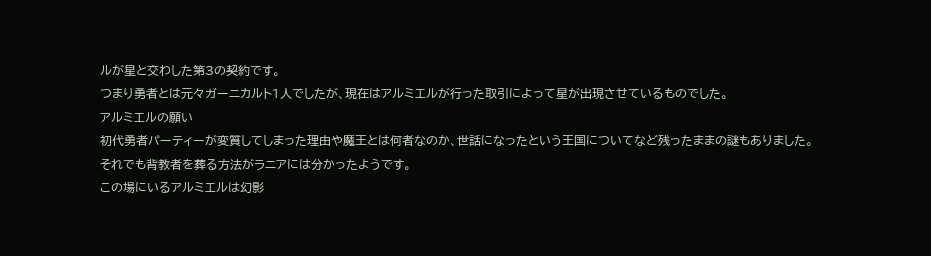ルが星と交わした第3の契約です。
つまり勇者とは元々ガーニカルト1人でしたが、現在はアルミエルが行った取引によって星が出現させているものでした。
アルミエルの願い
初代勇者パーティーが変質してしまった理由や魔王とは何者なのか、世話になったという王国についてなど残ったままの謎もありました。
それでも背教者を葬る方法がラニアには分かったようです。
この場にいるアルミエルは幻影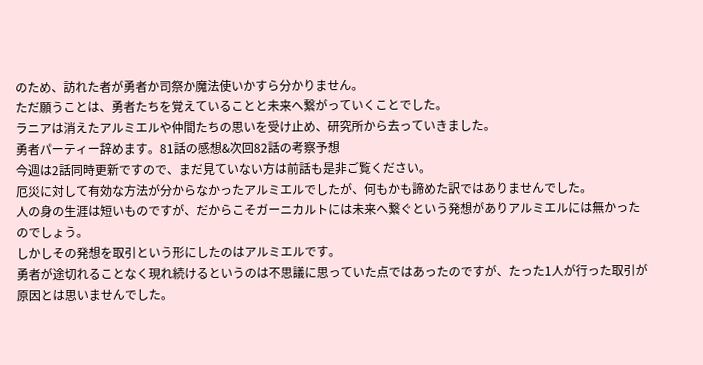のため、訪れた者が勇者か司祭か魔法使いかすら分かりません。
ただ願うことは、勇者たちを覚えていることと未来へ繋がっていくことでした。
ラニアは消えたアルミエルや仲間たちの思いを受け止め、研究所から去っていきました。
勇者パーティー辞めます。81話の感想&次回82話の考察予想
今週は2話同時更新ですので、まだ見ていない方は前話も是非ご覧ください。
厄災に対して有効な方法が分からなかったアルミエルでしたが、何もかも諦めた訳ではありませんでした。
人の身の生涯は短いものですが、だからこそガーニカルトには未来へ繋ぐという発想がありアルミエルには無かったのでしょう。
しかしその発想を取引という形にしたのはアルミエルです。
勇者が途切れることなく現れ続けるというのは不思議に思っていた点ではあったのですが、たった1人が行った取引が原因とは思いませんでした。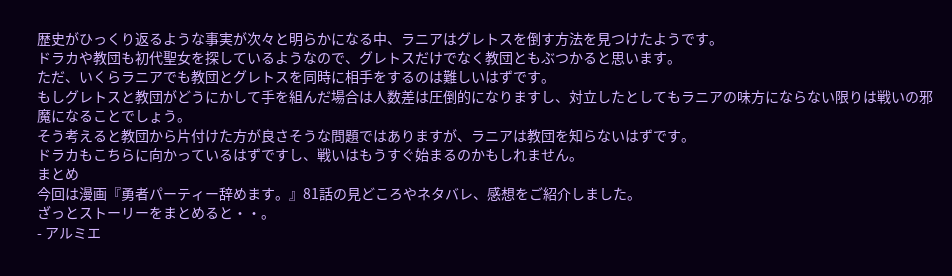歴史がひっくり返るような事実が次々と明らかになる中、ラニアはグレトスを倒す方法を見つけたようです。
ドラカや教団も初代聖女を探しているようなので、グレトスだけでなく教団ともぶつかると思います。
ただ、いくらラニアでも教団とグレトスを同時に相手をするのは難しいはずです。
もしグレトスと教団がどうにかして手を組んだ場合は人数差は圧倒的になりますし、対立したとしてもラニアの味方にならない限りは戦いの邪魔になることでしょう。
そう考えると教団から片付けた方が良さそうな問題ではありますが、ラニアは教団を知らないはずです。
ドラカもこちらに向かっているはずですし、戦いはもうすぐ始まるのかもしれません。
まとめ
今回は漫画『勇者パーティー辞めます。』81話の見どころやネタバレ、感想をご紹介しました。
ざっとストーリーをまとめると・・。
- アルミエ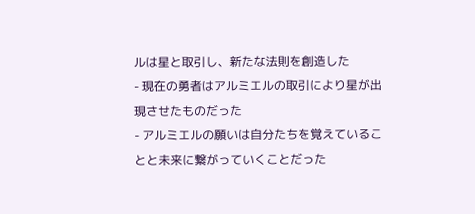ルは星と取引し、新たな法則を創造した
- 現在の勇者はアルミエルの取引により星が出現させたものだった
- アルミエルの願いは自分たちを覚えていることと未来に繋がっていくことだった